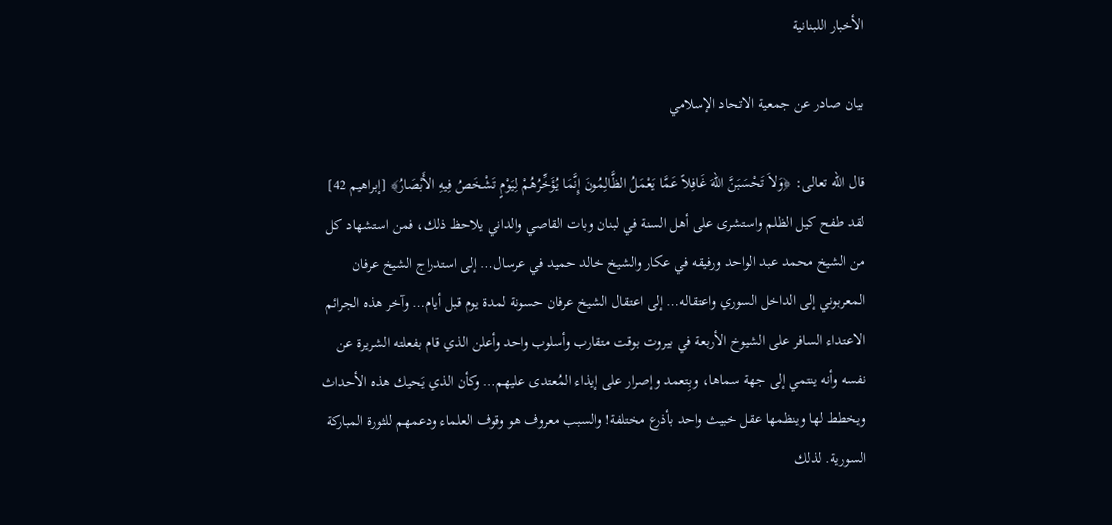الأخبار اللبنانية

بيان صادر عن جمعية الاتحاد الإسلامي

قال الله تعالى: ﴿وَلاَ تَحْسَبَنَّ اللّهَ غَافِلاً عَمَّا يَعْمَلُ الظَّالِمُونَ إِنَّمَا يُؤَخِّرُهُمْ لِيَوْمٍ تَشْخَصُ فِيهِ الأَبْصَارُ﴾ [إبراهيم 42] لقد طفح كيل الظلم واستشرى على أهل السنة في لبنان وبات القاصي والداني يلاحظ ذلك، فمن استشهاد كل من الشيخ محمد عبد الواحد ورفيقه في عكار والشيخ خالد حميد في عرسال… إلى استدراج الشيخ عرفان المعربوني إلى الداخل السوري واعتقاله… إلى اعتقال الشيخ عرفان حسونة لمدة يوم قبل أيام… وآخر هذه الجرائم الاعتداء السافر على الشيوخ الأربعة في بيروت بوقت متقارب وأسلوب واحد وأعلن الذي قام بفعلته الشريرة عن نفسه وأنه ينتمي إلى جهة سماها، وبِتعمد وإصرار على إيذاء المُعتدى عليهم… وكأن الذي يَحيك هذه الأحداث ويخطط لها وينظمها عقل خبيث واحد بأذرع مختلفة! والسبب معروف هو وقوف العلماء ودعمهم للثورة المباركة السورية. لذلك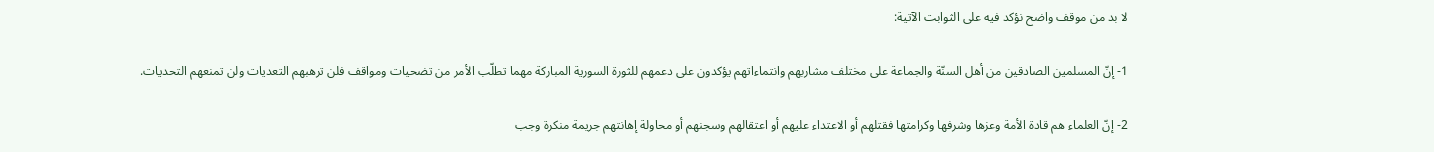لا بد من موقف واضح نؤكد فيه على الثوابت الآتية:

1- إنّ المسلمين الصادقين من أهل السنّة والجماعة على مختلف مشاربهم وانتماءاتهم يؤكدون على دعمهم للثورة السورية المباركة مهما تطلّب الأمر من تضحيات ومواقف فلن ترهبهم التعديات ولن تمنعهم التحديات.

2- إنّ العلماء هم قادة الأمة وعزها وشرفها وكرامتها فقتلهم أو الاعتداء عليهم أو اعتقالهم وسجنهم أو محاولة إهانتهم جريمة منكرة وجب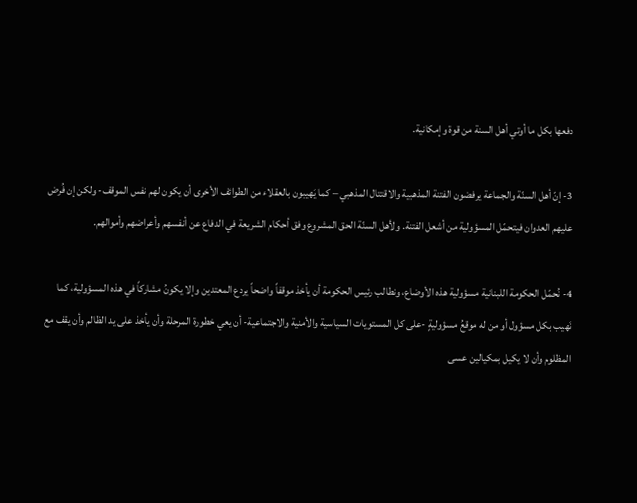دفعها بكل ما أوتي أهل السنة من قوة وإمكانية.

3- إنّ أهل السنّة والجماعة يرفضون الفتنة المذهبية والاقتتال المذهبي – كما يَهيبون بالعقلاء من الطوائف الأخرى أن يكون لهم نفس الموقف- ولكن إن فُرض عليهم العدوان فيتحمّل المسؤولية من أشعل الفتنة. ولأهل السنّة الحق المشروع وفق أحكام الشريعة في الدفاع عن أنفسهم وأعراضهم وأموالهم.

4- نُحمّل الحكومة اللبنانية مسؤولية هذه الأوضاع، ونطالب رئيس الحكومة أن يأخذ موقفاً واضحاً يردع المعتدين وإلا يكونُ مشاركاً في هذه المسؤولية، كما نَهيب بكل مسؤول أو من له موقعُ مسؤوليةٍ -على كل المستويات السياسية والأمنية والاجتماعية- أن يعي خطورة المرحلة وأن يأخذ على يد الظالم وأن يقف مع المظلوم وأن لا يكيل بمكيالين عسى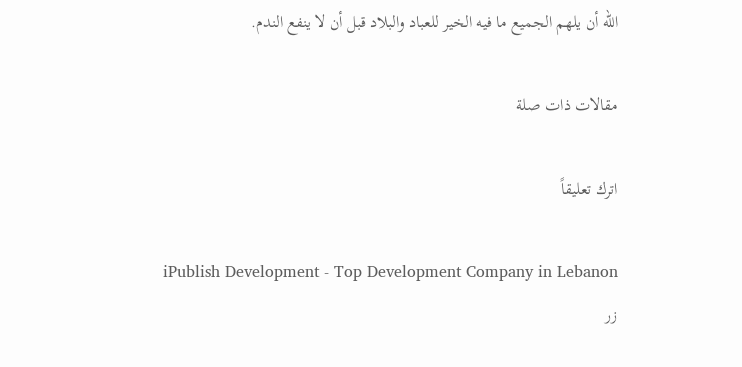الله أن يلهم الجميع ما فيه الخير للعباد والبلاد قبل أن لا ينفع الندم.

مقالات ذات صلة

اترك تعليقاً

iPublish Development - Top Development Company in Lebanon
زر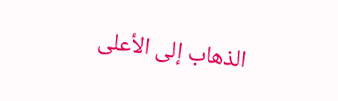الذهاب إلى الأعلى